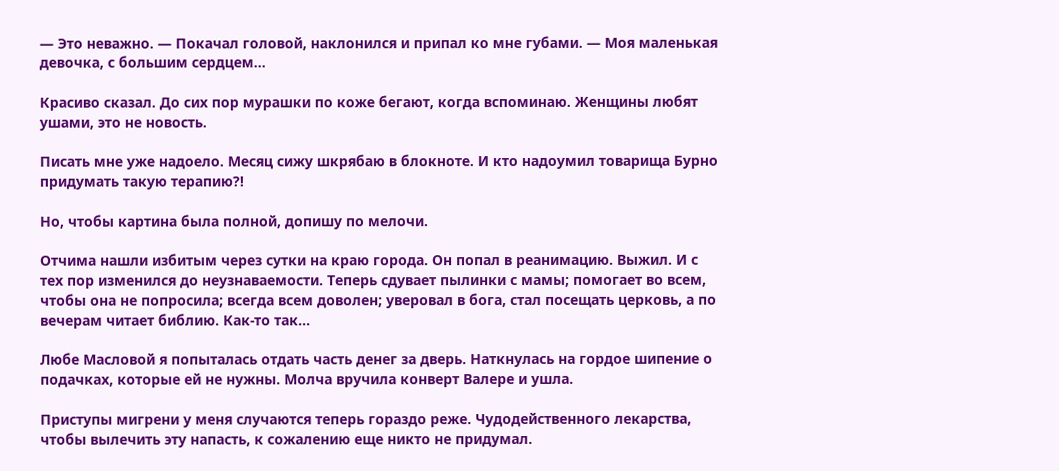— Это неважно. — Покачал головой, наклонился и припал ко мне губами. — Моя маленькая девочка, с большим сердцем…

Красиво сказал. До сих пор мурашки по коже бегают, когда вспоминаю. Женщины любят ушами, это не новость.

Писать мне уже надоело. Месяц сижу шкрябаю в блокноте. И кто надоумил товарища Бурно придумать такую терапию?!

Но, чтобы картина была полной, допишу по мелочи.

Отчима нашли избитым через сутки на краю города. Он попал в реанимацию. Выжил. И с тех пор изменился до неузнаваемости. Теперь сдувает пылинки с мамы; помогает во всем, чтобы она не попросила; всегда всем доволен; уверовал в бога, стал посещать церковь, а по вечерам читает библию. Как-то так…

Любе Масловой я попыталась отдать часть денег за дверь. Наткнулась на гордое шипение о подачках, которые ей не нужны. Молча вручила конверт Валере и ушла.

Приступы мигрени у меня случаются теперь гораздо реже. Чудодейственного лекарства, чтобы вылечить эту напасть, к сожалению еще никто не придумал.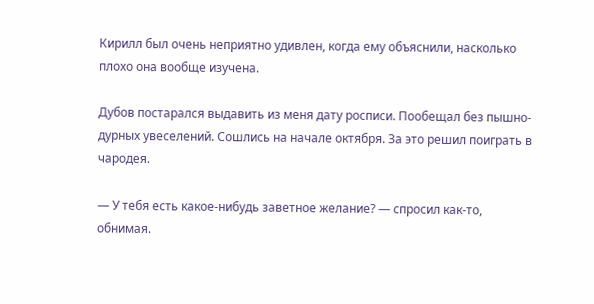Кирилл был очень неприятно удивлен, когда ему объяснили, насколько плохо она вообще изучена.

Дубов постарался выдавить из меня дату росписи. Пообещал без пышно-дурных увеселений. Сошлись на начале октября. За это решил поиграть в чародея.

— У тебя есть какое-нибудь заветное желание? — спросил как-то, обнимая.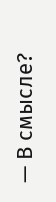— В смысле?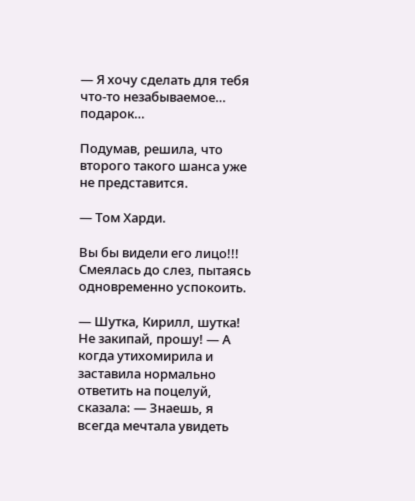— Я хочу сделать для тебя что-то незабываемое… подарок…

Подумав, решила, что второго такого шанса уже не представится.

— Том Харди.

Вы бы видели его лицо!!! Смеялась до слез, пытаясь одновременно успокоить.

— Шутка, Кирилл, шутка! Не закипай, прошу! — А когда утихомирила и заставила нормально ответить на поцелуй, сказала: — Знаешь, я всегда мечтала увидеть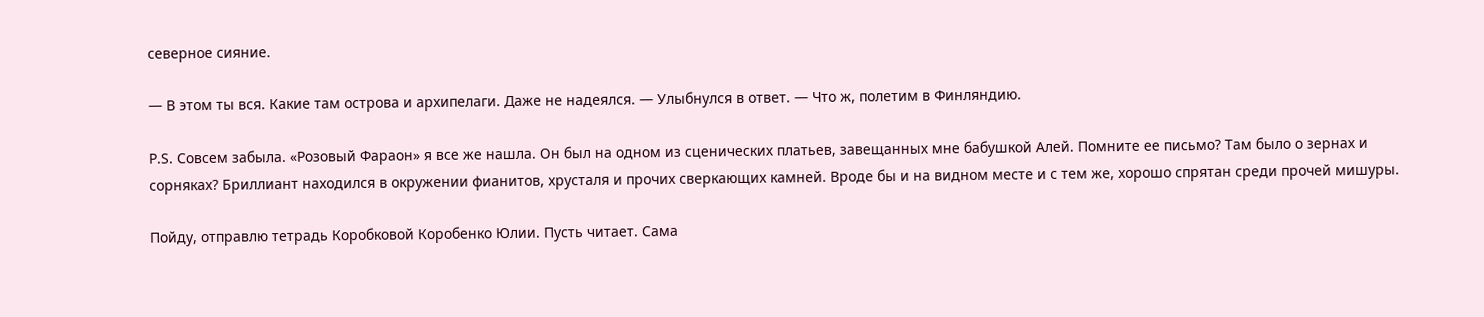северное сияние.

— В этом ты вся. Какие там острова и архипелаги. Даже не надеялся. — Улыбнулся в ответ. — Что ж, полетим в Финляндию.

P.S. Совсем забыла. «Розовый Фараон» я все же нашла. Он был на одном из сценических платьев, завещанных мне бабушкой Алей. Помните ее письмо? Там было о зернах и сорняках? Бриллиант находился в окружении фианитов, хрусталя и прочих сверкающих камней. Вроде бы и на видном месте и с тем же, хорошо спрятан среди прочей мишуры.

Пойду, отправлю тетрадь Коробковой Коробенко Юлии. Пусть читает. Сама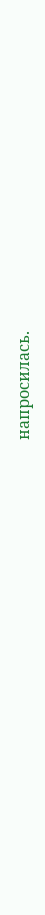напросилась.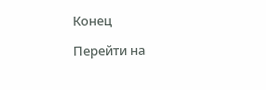Конец

Перейти на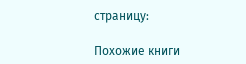страницу:

Похожие книги